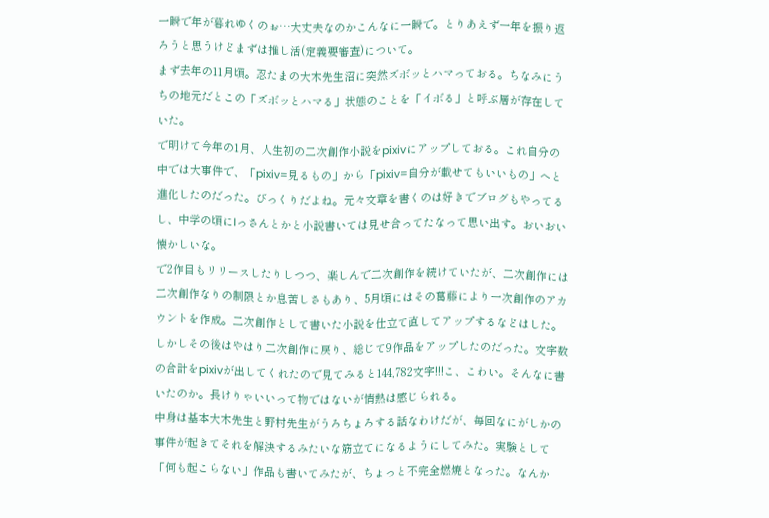一瞬で年が暮れゆくのぉ…大丈夫なのかこんなに一瞬で。とりあえず一年を振り返ろうと思うけどまずは推し活(定義要審査)について。
まず去年の11月頃。忍たまの大木先生沼に突然ズボッとハマっておる。ちなみにうちの地元だとこの「ズボッとハマる」状態のことを「イボる」と呼ぶ層が存在していた。
で明けて今年の1月、人生初の二次創作小説をpixivにアップしておる。これ自分の中では大事件で、「pixiv=見るもの」から「pixiv=自分が載せてもいいもの」へと進化したのだった。びっくりだよね。元々文章を書くのは好きでブログもやってるし、中学の頃にIっさんとかと小説書いては見せ合ってたなって思い出す。おいおい懐かしいな。
で2作目もリリースしたりしつつ、楽しんで二次創作を続けていたが、二次創作には二次創作なりの制限とか息苦しさもあり、5月頃にはその葛藤により一次創作のアカウントを作成。二次創作として書いた小説を仕立て直してアップするなどはした。
しかしその後はやはり二次創作に戻り、総じて9作品をアップしたのだった。文字数の合計をpixivが出してくれたので見てみると144,782文字!!!こ、こわい。そんなに書いたのか。長けりゃいいって物ではないが情熱は感じられる。
中身は基本大木先生と野村先生がうろちょろする話なわけだが、毎回なにがしかの事件が起きてそれを解決するみたいな筋立てになるようにしてみた。実験として「何も起こらない」作品も書いてみたが、ちょっと不完全燃焼となった。なんか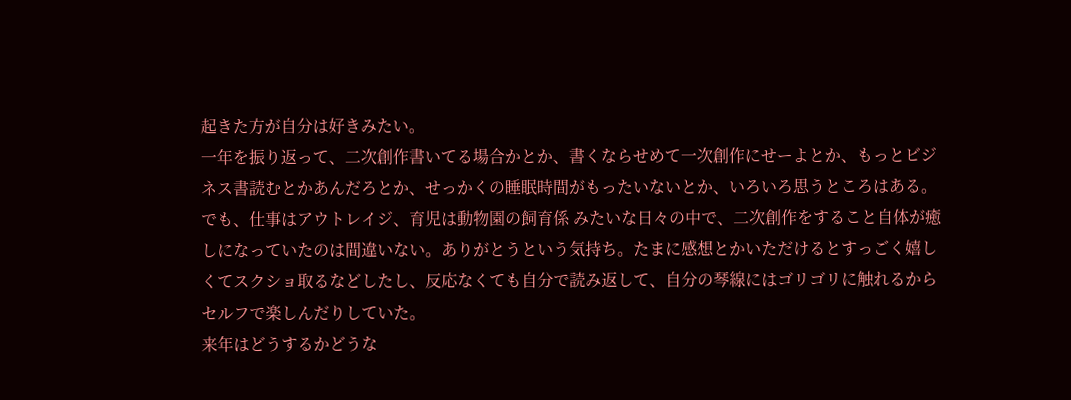起きた方が自分は好きみたい。
一年を振り返って、二次創作書いてる場合かとか、書くならせめて一次創作にせーよとか、もっとビジネス書読むとかあんだろとか、せっかくの睡眠時間がもったいないとか、いろいろ思うところはある。でも、仕事はアウトレイジ、育児は動物園の飼育係 みたいな日々の中で、二次創作をすること自体が癒しになっていたのは間違いない。ありがとうという気持ち。たまに感想とかいただけるとすっごく嬉しくてスクショ取るなどしたし、反応なくても自分で読み返して、自分の琴線にはゴリゴリに触れるからセルフで楽しんだりしていた。
来年はどうするかどうな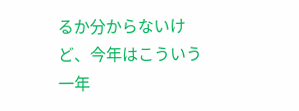るか分からないけど、今年はこういう一年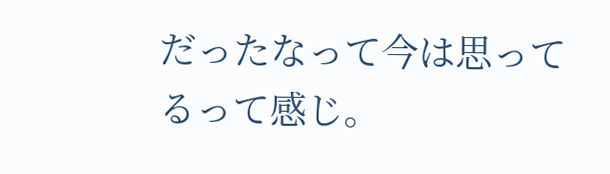だったなって今は思ってるって感じ。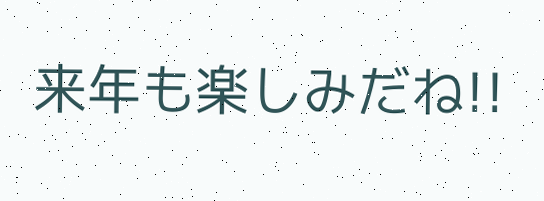来年も楽しみだね!!